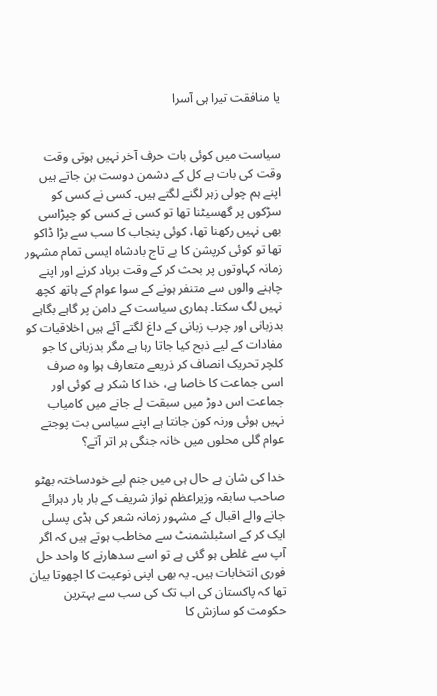یا منافقت تیرا ہی آسرا


سیاست میں کوئی بات حرف آخر نہیں ہوتی وقت وقت کی بات ہے کل کے دشمن دوست بن جاتے ہیں اپنے ہم چولی زہر لگنے لگتے ہیں۔ کسی نے کسی کو سڑکوں پر گھسیٹنا تھا تو کسی نے کسی کو چپڑاسی بھی نہیں رکھنا تھا، کوئی پنجاب کا سب سے بڑا ڈاکو تھا تو کوئی کرپشن کا بے تاج بادشاہ ایسی تمام مشہور زمانہ کہاوتوں پر بحث کر کے وقت برباد کرنے اور اپنے چاہنے والوں سے متنفر ہونے کے سوا عوام کے ہاتھ کچھ نہیں لگ سکتا۔ ہماری سیاست کے دامن پر گاہے بگاہے بدزبانی اور چرب زبانی کے داغ لگتے آئے ہیں اخلاقیات کو مفادات کے لیے ذبح کیا جاتا رہا ہے مگر بدزبانی کا جو کلچر تحریک انصاف کر ذریعے متعارف ہوا وہ صرف اسی جماعت کا خاصا ہے، خدا کا شکر ہے کوئی اور جماعت اس دوڑ میں سبقت لے جانے میں کامیاب نہیں ہوئی ورنہ کون جانتا ہے اپنے سیاسی بت پوجتے عوام گلی محلوں میں خانہ جنگی ہر اتر آتے؟

خدا کی شان ہے حال ہی میں جنم لیے خودساختہ بھٹو صاحب سابقہ وزیراعظم نواز شریف کے بار بار دہرائے جانے والے اقبال کے مشہور زمانہ شعر کی ہڈی پسلی ایک کر کے اسٹبلشمنٹ سے مخاطب ہوتے ہیں کہ اگر آپ سے غلطی ہو گئی ہے تو اسے سدھارنے کا واحد حل فوری انتخابات ہیں۔ یہ بھی اپنی نوعیت کا اچھوتا بیان تھا کہ پاکستان کی اب تک کی سب سے بہترین حکومت کو سازش کا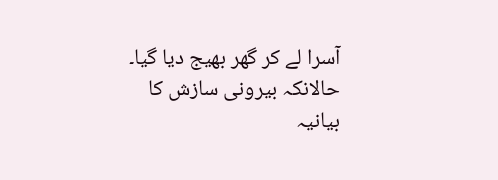آسرا لے کر گھر بھیج دیا گیا۔ حالانکہ بیرونی سازش کا بیانیہ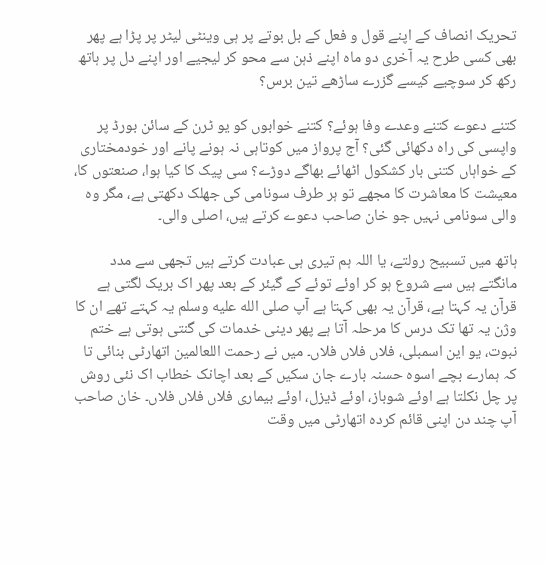تحریک انصاف کے اپنے قول و فعل کے بل بوتے پر ہی وینٹی لیٹر پر پڑا ہے پھر بھی کسی طرح یہ آخری دو ماہ اپنے ذہن سے محو کر لیجیے اور اپنے دل پر ہاتھ رکھ کر سوچیے کیسے گزرے ساڑھے تین برس؟

کتنے دعوے کتنے وعدے وفا ہوئے؟ کتنے خوابوں کو یو ٹرن کے سائن بورڈ پر واپسی کی راہ دکھائی گئی؟ آج پرواز میں کوتاہی نہ ہونے پانے اور خودمختاری کے خواہاں کتنی بار کشکول اٹھائے بھاگے دوڑے؟ سی پیک کا کیا ہوا، صنعتوں کا، معیشت کا معاشرت کا مجھے تو ہر طرف سونامی کی جھلک دکھتی ہے، مگر وہ والی سونامی نہیں جو خان صاحب دعوے کرتے ہیں، اصلی والی۔

ہاتھ میں تسبیح رولتے، یا اللہ ہم تیری ہی عبادت کرتے ہیں تجھی سے مدد مانگتے ہیں سے شروع ہو کر اوئے توئے کے گیئر کے بعد پھر اک بریک لگتی ہے قرآن یہ کہتا ہے، قرآن یہ بھی کہتا ہے آپ صلى الله عليه وسلم یہ کہتے تھے ان کا وژن یہ تھا تک درس کا مرحلہ آتا ہے پھر دینی خدمات کی گنتی ہوتی ہے ختم نبوت، یو این اسمبلی، فلاں فلاں فلاں۔ میں نے رحمت اللعالمین اتھارٹی بنائی تا کہ ہمارے بچے اسوہ حسنہ بارے جان سکیں کے بعد اچانک خطاب اک نئی روش پر چل نکلتا ہے اوئے شوباز، اوئے ڈیزل، اوئے بیماری فلاں فلاں فلاں۔ خان صاحب آپ چند دن اپنی قائم کردہ اتھارٹی میں وقت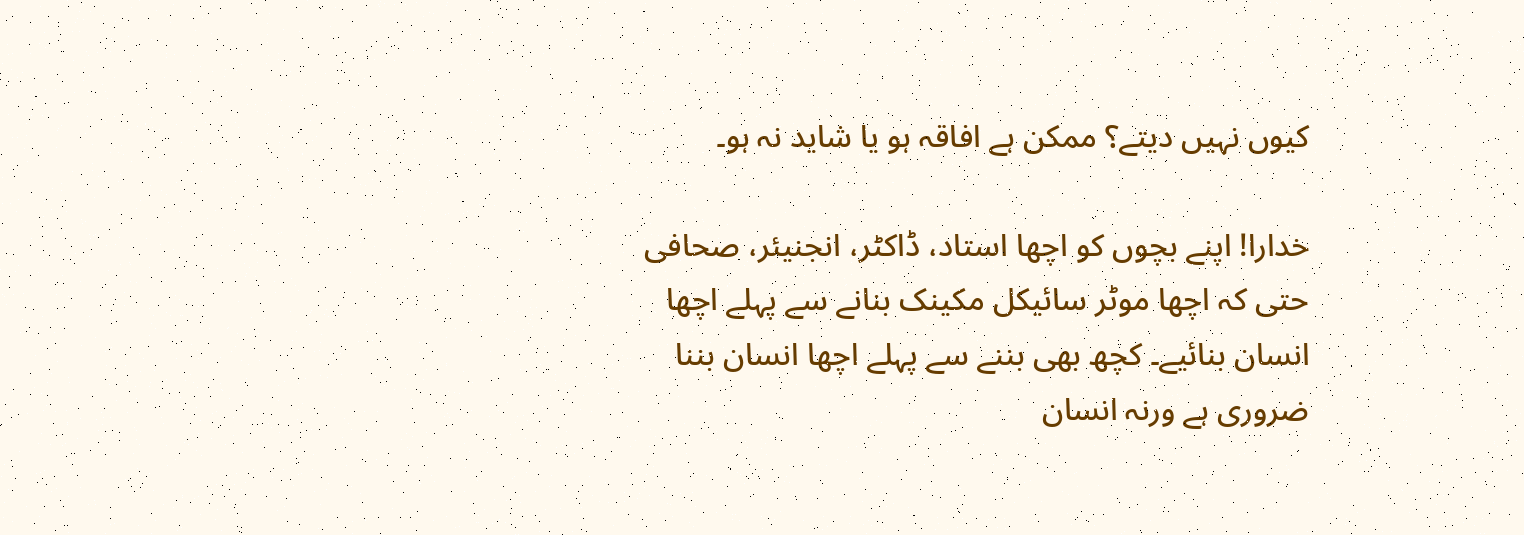کیوں نہیں دیتے؟ ممکن ہے افاقہ ہو یا شاید نہ ہو۔

خدارا! اپنے بچوں کو اچھا استاد، ڈاکٹر، انجنیئر، صحافی حتی کہ اچھا موٹر سائیکل مکینک بنانے سے پہلے اچھا انسان بنائیے۔ کچھ بھی بننے سے پہلے اچھا انسان بننا ضروری ہے ورنہ انسان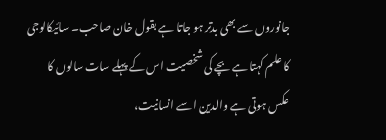جانوروں سے بھی بدتر ہو جاتا ہے بقول خان صاحب۔ سائیکالوجی کا علم کہتا ہے بچے کی شخصیت اس کے پہلے سات سالوں کا عکس ہوتی ہے والدین اسے انسانیت،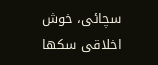سچائی، خوش اخلاقی سکھا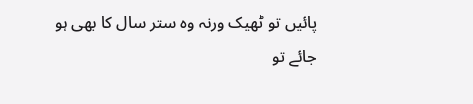پائیں تو ٹھیک ورنہ وہ ستر سال کا بھی ہو جائے تو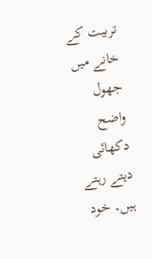تربیت کے خانے میں جھول واضح دکھائی دیتے رہتے ہیں۔ خود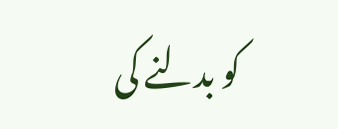کو بدلنے کی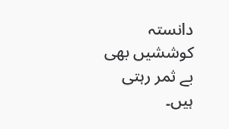دانستہ کوششیں بھی بے ثمر رہتی ہیں۔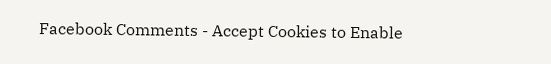Facebook Comments - Accept Cookies to Enable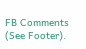FB Comments (See Footer).